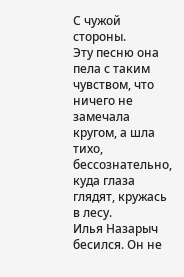С чужой стороны.
Эту песню она пела с таким чувством, что ничего не замечала кругом, а шла тихо, бессознательно, куда глаза глядят, кружась в лесу.
Илья Назарыч бесился. Он не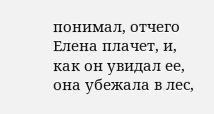понимал, отчего Елена плачет, и, как он увидал ее, она убежала в лес,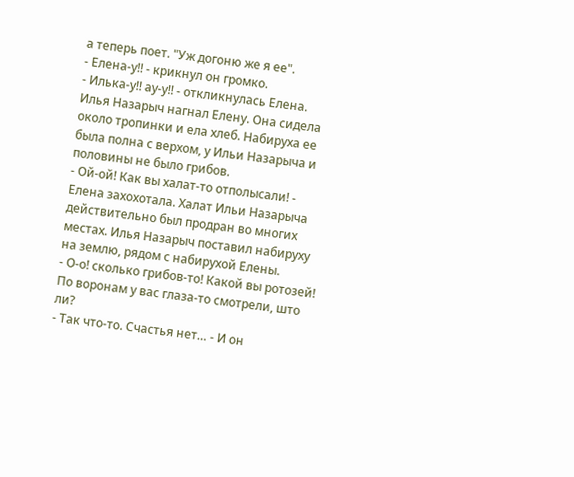а теперь поет. "Уж догоню же я ее".
- Елена-у!! - крикнул он громко.
- Илька-у!! ау-у!! - откликнулась Елена.
Илья Назарыч нагнал Елену. Она сидела около тропинки и ела хлеб. Набируха ее была полна с верхом, у Ильи Назарыча и половины не было грибов.
- Ой-ой! Как вы халат-то отполысали! - Елена захохотала. Халат Ильи Назарыча действительно был продран во многих местах. Илья Назарыч поставил набируху на землю, рядом с набирухой Елены.
- О-о! сколько грибов-то! Какой вы ротозей! По воронам у вас глаза-то смотрели, што ли?
- Так что-то. Счастья нет… - И он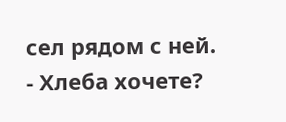сел рядом с ней.
- Хлеба хочете?